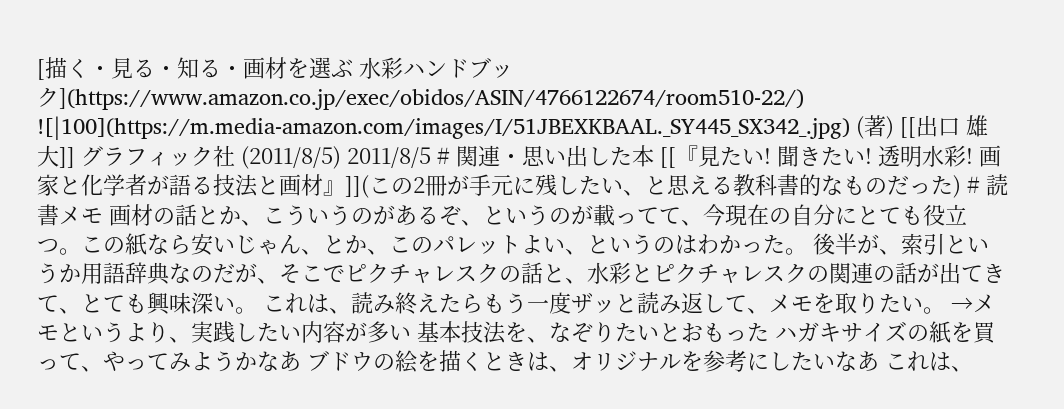[描く・見る・知る・画材を選ぶ 水彩ハンドブック](https://www.amazon.co.jp/exec/obidos/ASIN/4766122674/room510-22/) ![|100](https://m.media-amazon.com/images/I/51JBEXKBAAL._SY445_SX342_.jpg) (著) [[出口 雄大]] グラフィック社 (2011/8/5) 2011/8/5 # 関連・思い出した本 [[『見たい! 聞きたい! 透明水彩! 画家と化学者が語る技法と画材』]](この2冊が手元に残したい、と思える教科書的なものだった) # 読書メモ 画材の話とか、こういうのがあるぞ、というのが載ってて、今現在の自分にとても役立つ。この紙なら安いじゃん、とか、このパレットよい、というのはわかった。 後半が、索引というか用語辞典なのだが、そこでピクチャレスクの話と、水彩とピクチャレスクの関連の話が出てきて、とても興味深い。 これは、読み終えたらもう一度ザッと読み返して、メモを取りたい。 →メモというより、実践したい内容が多い 基本技法を、なぞりたいとおもった ハガキサイズの紙を買って、やってみようかなあ ブドウの絵を描くときは、オリジナルを参考にしたいなあ これは、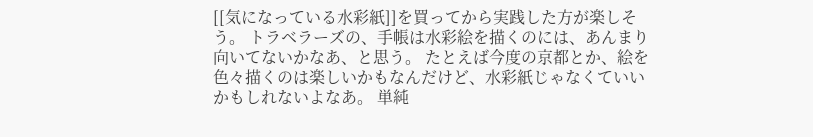[[気になっている水彩紙]]を買ってから実践した方が楽しそう。 トラベラーズの、手帳は水彩絵を描くのには、あんまり向いてないかなあ、と思う。 たとえば今度の京都とか、絵を色々描くのは楽しいかもなんだけど、水彩紙じゃなくていいかもしれないよなあ。 単純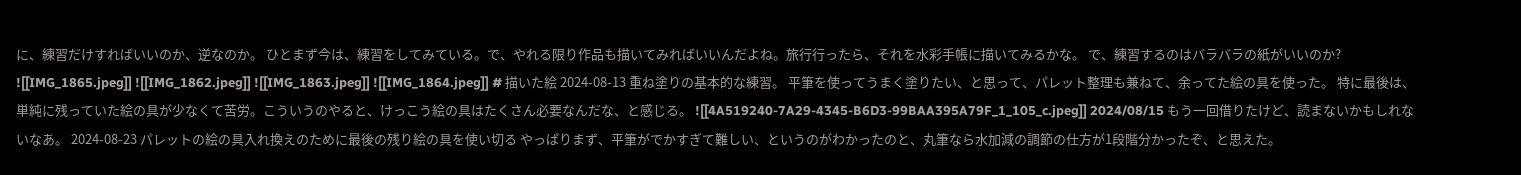に、練習だけすればいいのか、逆なのか。 ひとまず今は、練習をしてみている。で、やれる限り作品も描いてみればいいんだよね。旅行行ったら、それを水彩手帳に描いてみるかな。 で、練習するのはバラバラの紙がいいのか? ![[IMG_1865.jpeg]] ![[IMG_1862.jpeg]] ![[IMG_1863.jpeg]] ![[IMG_1864.jpeg]] # 描いた絵 2024-08-13 重ね塗りの基本的な練習。 平筆を使ってうまく塗りたい、と思って、パレット整理も兼ねて、余ってた絵の具を使った。 特に最後は、単純に残っていた絵の具が少なくて苦労。こういうのやると、けっこう絵の具はたくさん必要なんだな、と感じる。 ![[4A519240-7A29-4345-B6D3-99BAA395A79F_1_105_c.jpeg]] 2024/08/15 もう一回借りたけど、読まないかもしれないなあ。 2024-08-23 パレットの絵の具入れ換えのために最後の残り絵の具を使い切る やっぱりまず、平筆がでかすぎて難しい、というのがわかったのと、丸筆なら水加減の調節の仕方が1段階分かったぞ、と思えた。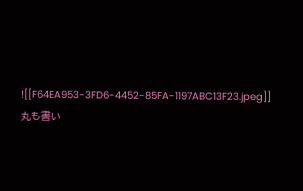![[F64EA953-3FD6-4452-85FA-1197ABC13F23.jpeg]] 丸も書い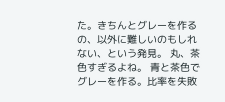た。きちんとグレーを作るの、以外に難しいのもしれない、という発見。 丸、茶色すぎるよね。 青と茶色でグレーを作る。比率を失敗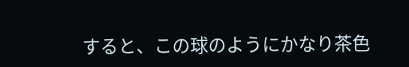すると、この球のようにかなり茶色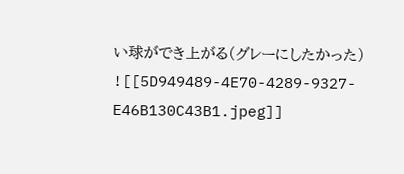い球ができ上がる(グレーにしたかった) ![[5D949489-4E70-4289-9327-E46B130C43B1.jpeg]]